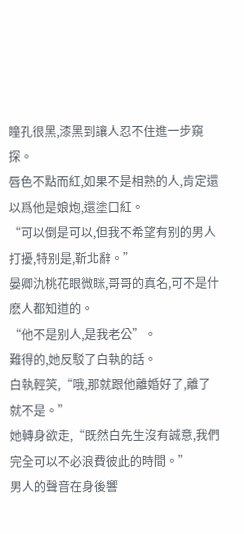瞳孔很黑,漆黑到讓人忍不住進一步窺探。
唇色不點而紅,如果不是相熟的人,肯定還以爲他是娘炮,還塗口紅。
“可以倒是可以,但我不希望有别的男人打擾,特别是,靳北辭。”
晏卿氿桃花眼微眯,哥哥的真名,可不是什麽人都知道的。
“他不是别人,是我老公”。
難得的,她反駁了白執的話。
白執輕笑,“哦,那就跟他離婚好了,離了就不是。”
她轉身欲走,“既然白先生沒有誠意,我們完全可以不必浪費彼此的時間。”
男人的聲音在身後響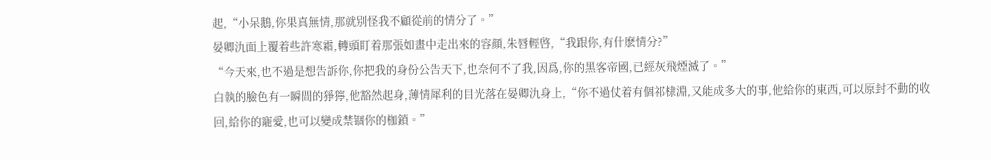起,“小呆鵝,你果真無情,那就别怪我不顧從前的情分了。”
晏卿氿面上覆着些許寒霜,轉頭盯着那張如畫中走出來的容顔,朱唇輕啓,“我跟你,有什麽情分?”
“今天來,也不過是想告訴你,你把我的身份公告天下,也奈何不了我,因爲,你的黑客帝國,已經灰飛煙滅了。”
白執的臉色有一瞬間的猙獰,他豁然起身,薄情犀利的目光落在晏卿氿身上,“你不過仗着有個祁棣淵,又能成多大的事,他給你的東西,可以原封不動的收回,給你的寵愛,也可以變成禁锢你的枷鎖。”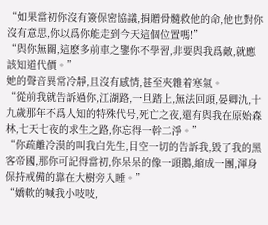“如果當初你沒有簽保密協議,捐贈骨髓救他的命,他也對你沒有意思,你以爲你能走到今天這個位置嗎!”
“與你無關,這麽多前車之鑒你不學習,非要與我爲敵,就應該知道代價。”
她的聲音異常冷靜,且沒有感情,甚至夾雜着寒氣。
“從前我就告訴過你,江湖路,一旦踏上,無法回頭,晏卿氿,十九歲那年不爲人知的特殊代号,死亡之夜,還有與我在原始森林,七天七夜的求生之路,你忘得一幹二淨。”
“你疏離冷漠的叫我白先生,目空一切的告訴我,毀了我的黑客帝國,那你可記得當初,你呆呆的像一頭鵝,縮成一團,渾身保持戒備的靠在大樹旁入睡。”
“嬌軟的喊我小吱吱,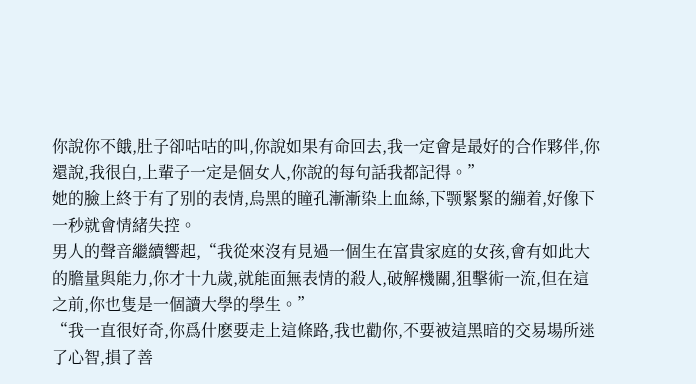你說你不餓,肚子卻咕咕的叫,你說如果有命回去,我一定會是最好的合作夥伴,你還說,我很白,上輩子一定是個女人,你說的每句話我都記得。”
她的臉上終于有了别的表情,烏黑的瞳孔漸漸染上血絲,下颚緊緊的繃着,好像下一秒就會情緒失控。
男人的聲音繼續響起,“我從來沒有見過一個生在富貴家庭的女孩,會有如此大的膽量與能力,你才十九歲,就能面無表情的殺人,破解機關,狙擊術一流,但在這之前,你也隻是一個讀大學的學生。”
“我一直很好奇,你爲什麽要走上這條路,我也勸你,不要被這黑暗的交易場所迷了心智,損了善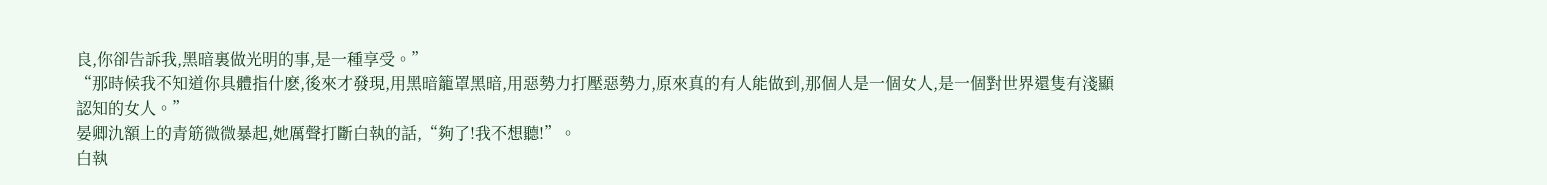良,你卻告訴我,黑暗裏做光明的事,是一種享受。”
“那時候我不知道你具體指什麽,後來才發現,用黑暗籠罩黑暗,用惡勢力打壓惡勢力,原來真的有人能做到,那個人是一個女人,是一個對世界還隻有淺顯認知的女人。”
晏卿氿額上的青筋微微暴起,她厲聲打斷白執的話,“夠了!我不想聽!”。
白執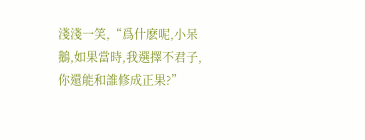淺淺一笑,“爲什麽呢,小呆鵝,如果當時,我選擇不君子,你還能和誰修成正果?”